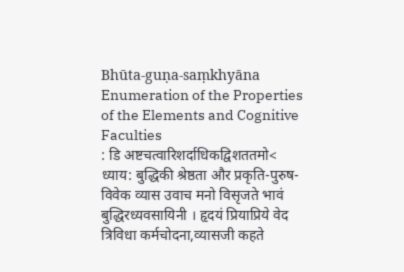Bhūta-guṇa-saṃkhyāna
Enumeration of the Properties of the Elements and Cognitive Faculties
: डि अष्टचत्वारिशर्दाधिकद्विशततमो< ध्याय: बुद्धिकी श्रेष्ठता और प्रकृति-पुरुष-विवेक व्यास उवाच मनो विसृजते भावं बुद्धिरध्यवसायिनी । हृदयं प्रियाप्रिये वेद त्रिविधा कर्मचोदना,व्यासजी कहते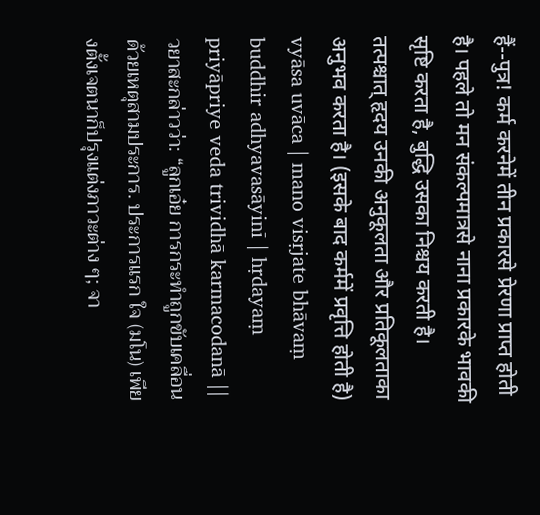हैं--पुत्र! कर्म करनेमें तीन प्रकारसे प्रेरणा प्राप्त होती है। पहले तो मन संकल्पमात्रसे नाना प्रकारके भावकी सृष्टि करता है, बुद्धि उसका निश्चय करती है। तत्पश्चात् हृदय उनकी अनुकूलता और प्रतिकूलताका अनुभव करता है। (इसके बाद कर्ममें प्रवृत्ति होती है)
vyāsa uvāca | mano visṛjate bhāvaṃ buddhir adhyavasāyinī | hṛdayaṃ priyāpriye veda trividhā karmacodanā ||
วยาสะกล่าวว่า: “ลูกเอ๋ย การกระทำถูกขับเคลื่อนด้วยเหตุสามประการ. ประการแรก ใจ (มโน) เพียงตั้งเจตนาก็ปรุงแต่งภาวะต่าง ๆ; จา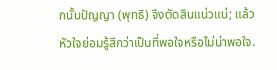กนั้นปัญญา (พุทธิ) จึงตัดสินแน่วแน่; แล้วหัวใจย่อมรู้สึกว่าเป็นที่พอใจหรือไม่น่าพอใจ.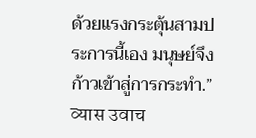ด้วยแรงกระตุ้นสามประการนี้เอง มนุษย์จึงก้าวเข้าสู่การกระทำ.”
व्यास उवाच